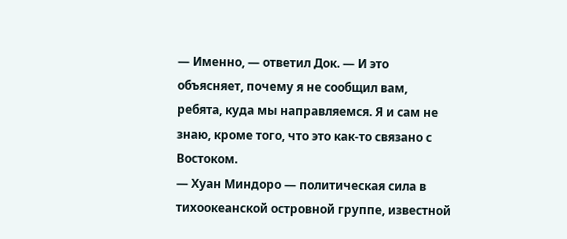— Именно, — ответил Док. — И это объясняет, почему я не сообщил вам, ребята, куда мы направляемся. Я и сам не знаю, кроме того, что это как-то связано с Востоком.
— Хуан Миндоро — политическая сила в тихоокеанской островной группе, известной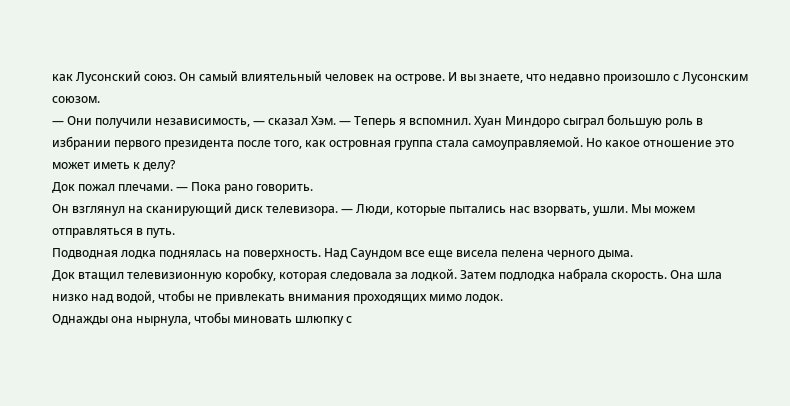как Лусонский союз. Он самый влиятельный человек на острове. И вы знаете, что недавно произошло с Лусонским союзом.
— Они получили независимость, — сказал Хэм. — Теперь я вспомнил. Хуан Миндоро сыграл большую роль в избрании первого президента после того, как островная группа стала самоуправляемой. Но какое отношение это может иметь к делу?
Док пожал плечами. — Пока рано говорить.
Он взглянул на сканирующий диск телевизора. — Люди, которые пытались нас взорвать, ушли. Мы можем отправляться в путь.
Подводная лодка поднялась на поверхность. Над Саундом все еще висела пелена черного дыма.
Док втащил телевизионную коробку, которая следовала за лодкой. Затем подлодка набрала скорость. Она шла низко над водой, чтобы не привлекать внимания проходящих мимо лодок.
Однажды она нырнула, чтобы миновать шлюпку с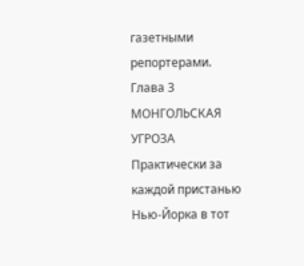газетными репортерами.
Глава 3
МОНГОЛЬСКАЯ УГРОЗА
Практически за каждой пристанью Нью-Йорка в тот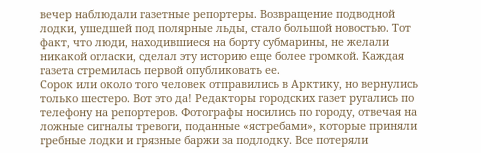вечер наблюдали газетные репортеры. Возвращение подводной лодки, ушедшей под полярные льды, стало большой новостью. Тот факт, что люди, находившиеся на борту субмарины, не желали никакой огласки, сделал эту историю еще более громкой. Каждая газета стремилась первой опубликовать ее.
Сорок или около того человек отправились в Арктику, но вернулись только шестеро. Вот это да! Редакторы городских газет ругались по телефону на репортеров. Фотографы носились по городу, отвечая на ложные сигналы тревоги, поданные «ястребами», которые приняли гребные лодки и грязные баржи за подлодку. Все потеряли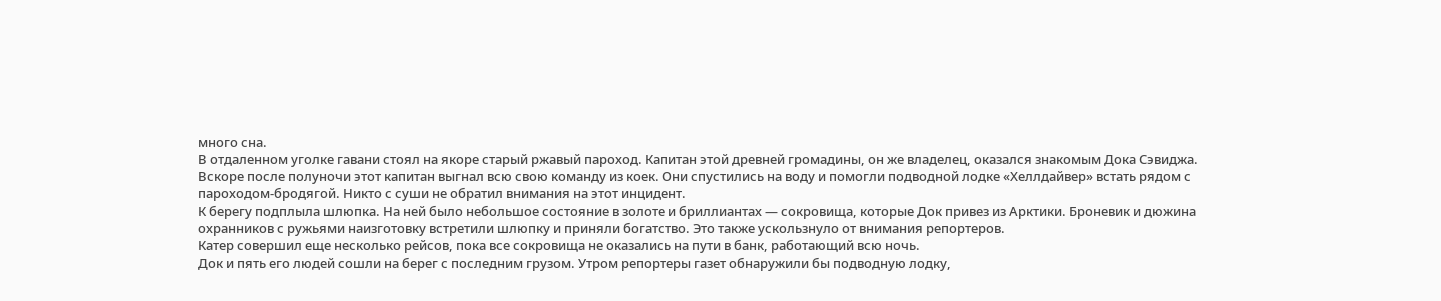много сна.
В отдаленном уголке гавани стоял на якоре старый ржавый пароход. Капитан этой древней громадины, он же владелец, оказался знакомым Дока Сэвиджа.
Вскоре после полуночи этот капитан выгнал всю свою команду из коек. Они спустились на воду и помогли подводной лодке «Хеллдайвер» встать рядом с пароходом-бродягой. Никто с суши не обратил внимания на этот инцидент.
К берегу подплыла шлюпка. На ней было небольшое состояние в золоте и бриллиантах — сокровища, которые Док привез из Арктики. Броневик и дюжина охранников с ружьями наизготовку встретили шлюпку и приняли богатство. Это также ускользнуло от внимания репортеров.
Катер совершил еще несколько рейсов, пока все сокровища не оказались на пути в банк, работающий всю ночь.
Док и пять его людей сошли на берег с последним грузом. Утром репортеры газет обнаружили бы подводную лодку,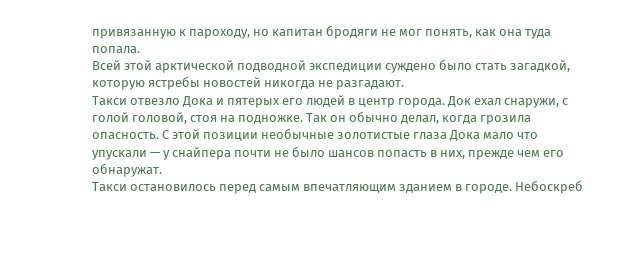привязанную к пароходу, но капитан бродяги не мог понять, как она туда попала.
Всей этой арктической подводной экспедиции суждено было стать загадкой, которую ястребы новостей никогда не разгадают.
Такси отвезло Дока и пятерых его людей в центр города. Док ехал снаружи, с голой головой, стоя на подножке. Так он обычно делал, когда грозила опасность. С этой позиции необычные золотистые глаза Дока мало что упускали — у снайпера почти не было шансов попасть в них, прежде чем его обнаружат.
Такси остановилось перед самым впечатляющим зданием в городе. Небоскреб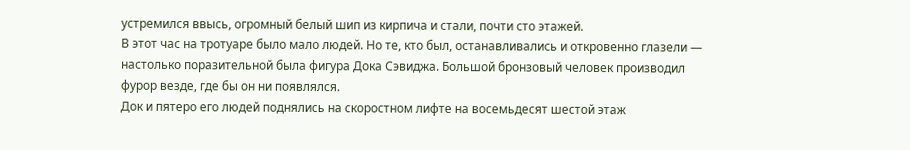устремился ввысь, огромный белый шип из кирпича и стали, почти сто этажей.
В этот час на тротуаре было мало людей. Но те, кто был, останавливались и откровенно глазели — настолько поразительной была фигура Дока Сэвиджа. Большой бронзовый человек производил фурор везде, где бы он ни появлялся.
Док и пятеро его людей поднялись на скоростном лифте на восемьдесят шестой этаж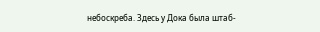небоскреба. Здесь у Дока была штаб-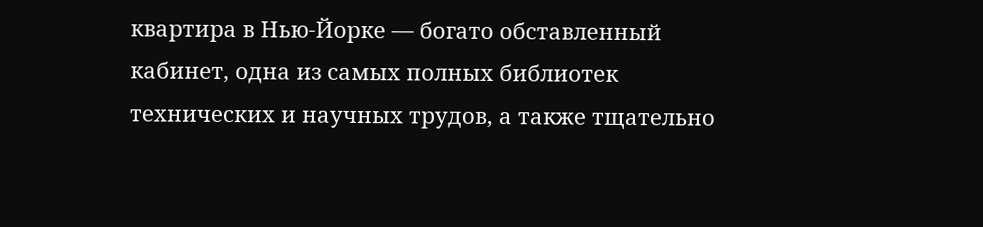квартира в Нью-Йорке — богато обставленный кабинет, одна из самых полных библиотек технических и научных трудов, а также тщательно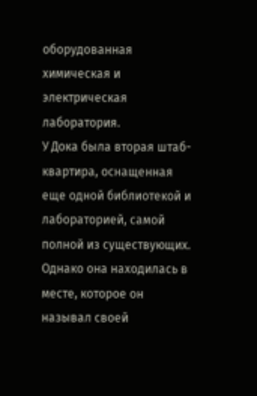оборудованная химическая и электрическая лаборатория.
У Дока была вторая штаб-квартира, оснащенная еще одной библиотекой и лабораторией, самой полной из существующих. Однако она находилась в месте, которое он называл своей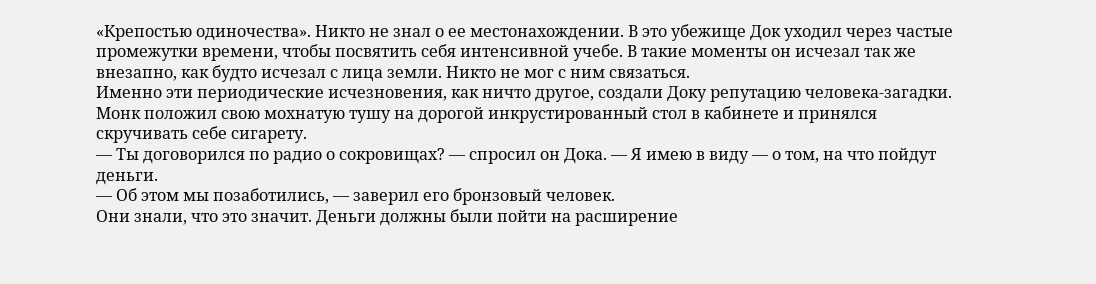«Крепостью одиночества». Никто не знал о ее местонахождении. В это убежище Док уходил через частые промежутки времени, чтобы посвятить себя интенсивной учебе. В такие моменты он исчезал так же внезапно, как будто исчезал с лица земли. Никто не мог с ним связаться.
Именно эти периодические исчезновения, как ничто другое, создали Доку репутацию человека-загадки.
Монк положил свою мохнатую тушу на дорогой инкрустированный стол в кабинете и принялся скручивать себе сигарету.
— Ты договорился по радио о сокровищах? — спросил он Дока. — Я имею в виду — о том, на что пойдут деньги.
— Об этом мы позаботились, — заверил его бронзовый человек.
Они знали, что это значит. Деньги должны были пойти на расширение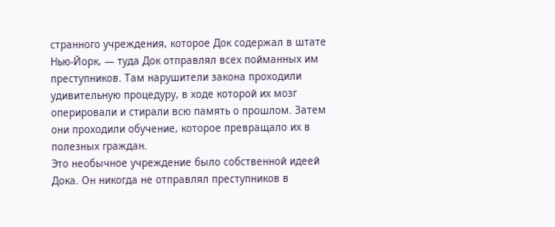странного учреждения, которое Док содержал в штате Нью-Йорк, — туда Док отправлял всех пойманных им преступников. Там нарушители закона проходили удивительную процедуру, в ходе которой их мозг оперировали и стирали всю память о прошлом. Затем они проходили обучение, которое превращало их в полезных граждан.
Это необычное учреждение было собственной идеей Дока. Он никогда не отправлял преступников в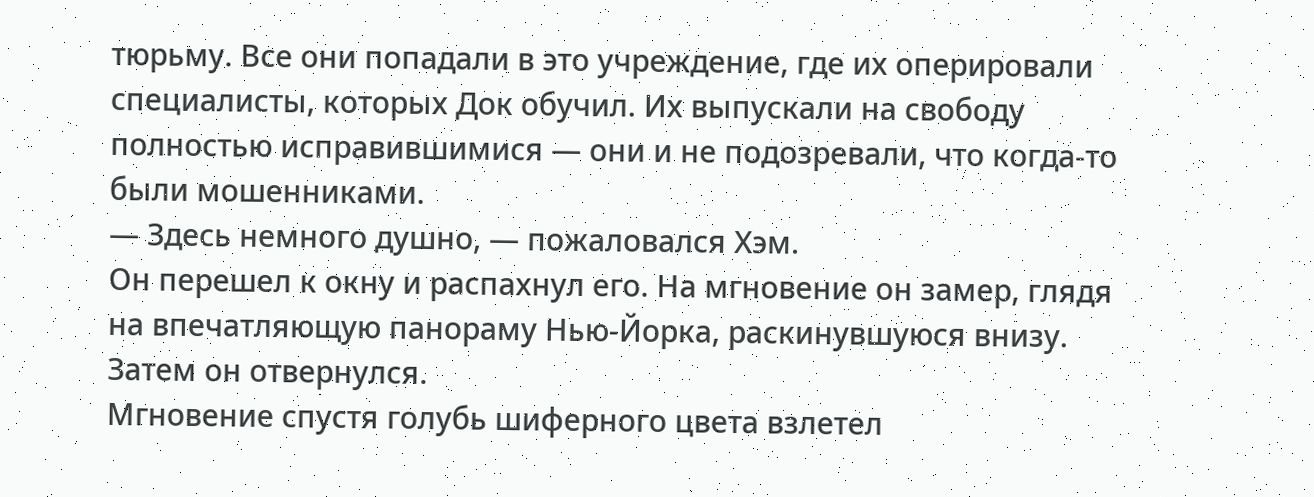тюрьму. Все они попадали в это учреждение, где их оперировали специалисты, которых Док обучил. Их выпускали на свободу полностью исправившимися — они и не подозревали, что когда-то были мошенниками.
— Здесь немного душно, — пожаловался Хэм.
Он перешел к окну и распахнул его. На мгновение он замер, глядя на впечатляющую панораму Нью-Йорка, раскинувшуюся внизу. Затем он отвернулся.
Мгновение спустя голубь шиферного цвета взлетел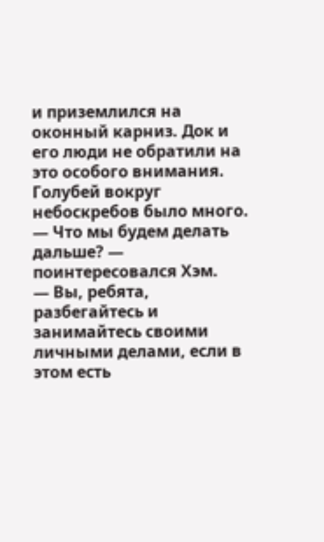и приземлился на оконный карниз. Док и его люди не обратили на это особого внимания. Голубей вокруг небоскребов было много.
— Что мы будем делать дальше? — поинтересовался Хэм.
— Вы, ребята, разбегайтесь и занимайтесь своими личными делами, если в этом есть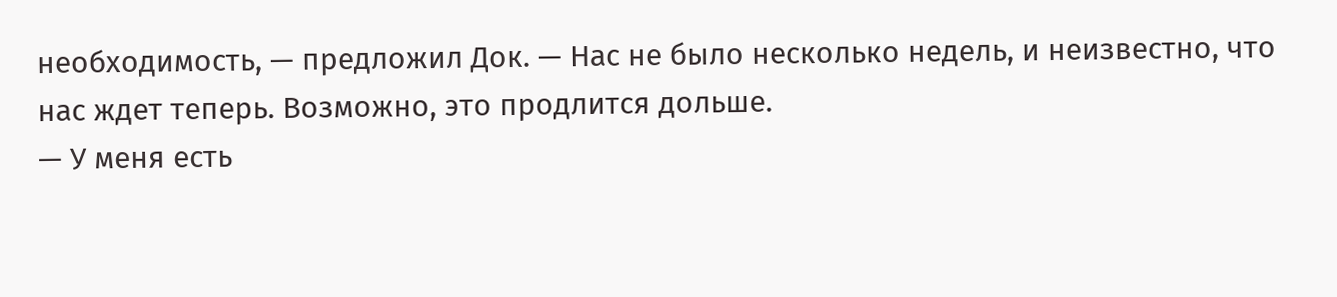необходимость, — предложил Док. — Нас не было несколько недель, и неизвестно, что нас ждет теперь. Возможно, это продлится дольше.
— У меня есть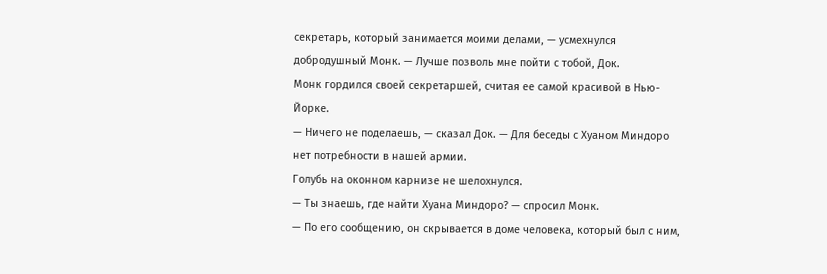секретарь, который занимается моими делами, — усмехнулся добродушный Монк. — Лучше позволь мне пойти с тобой, Док.
Монк гордился своей секретаршей, считая ее самой красивой в Нью-Йорке.
— Ничего не поделаешь, — сказал Док. — Для беседы с Хуаном Миндоро нет потребности в нашей армии.
Голубь на оконном карнизе не шелохнулся.
— Ты знаешь, где найти Хуана Миндоро? — спросил Монк.
— По его сообщению, он скрывается в доме человека, который был с ним,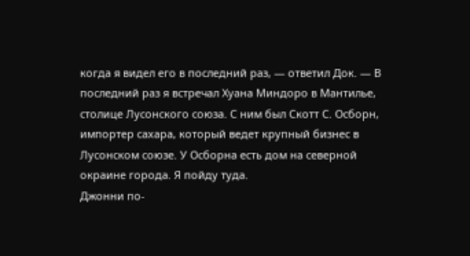когда я видел его в последний раз, — ответил Док. — В последний раз я встречал Хуана Миндоро в Мантилье, столице Лусонского союза. С ним был Скотт С. Осборн, импортер сахара, который ведет крупный бизнес в Лусонском союзе. У Осборна есть дом на северной окраине города. Я пойду туда.
Джонни по-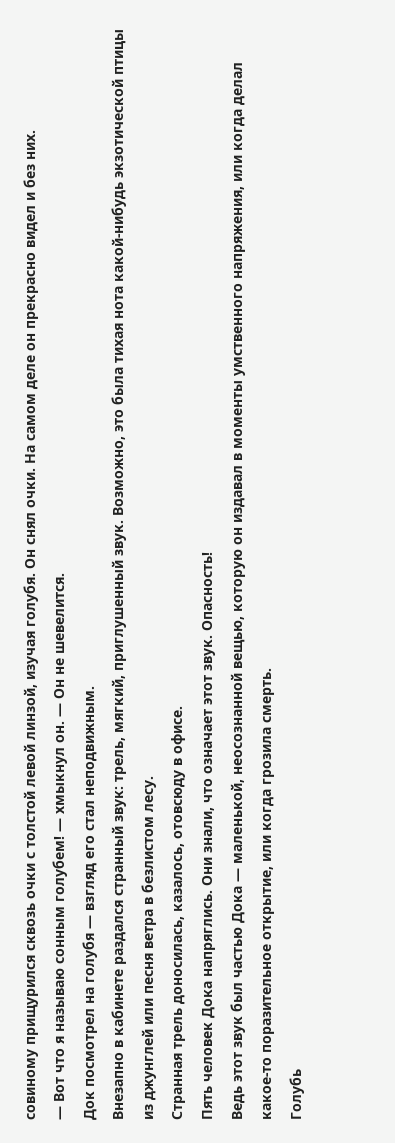совиному прищурился сквозь очки с толстой левой линзой, изучая голубя. Он снял очки. На самом деле он прекрасно видел и без них.
— Вот что я называю сонным голубем! — хмыкнул он. — Он не шевелится.
Док посмотрел на голубя — взгляд его стал неподвижным.
Внезапно в кабинете раздался странный звук: трель, мягкий, приглушенный звук. Возможно, это была тихая нота какой-нибудь экзотической птицы из джунглей или песня ветра в безлистом лесу.
Странная трель доносилась, казалось, отовсюду в офисе.
Пять человек Дока напряглись. Они знали, что означает этот звук. Опасность!
Ведь этот звук был частью Дока — маленькой, неосознанной вещью, которую он издавал в моменты умственного напряжения, или когда делал какое-то поразительное открытие, или когда грозила смерть.
Голубь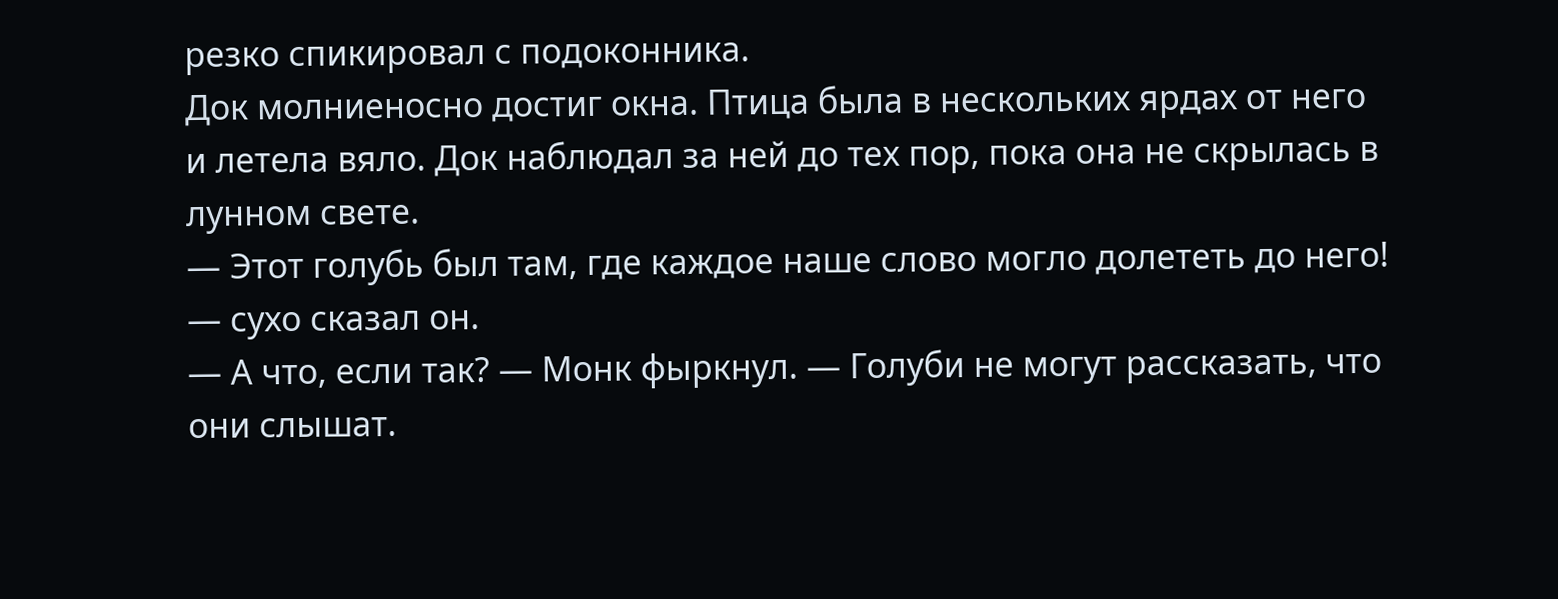резко спикировал с подоконника.
Док молниеносно достиг окна. Птица была в нескольких ярдах от него и летела вяло. Док наблюдал за ней до тех пор, пока она не скрылась в лунном свете.
— Этот голубь был там, где каждое наше слово могло долететь до него! — сухо сказал он.
— А что, если так? — Монк фыркнул. — Голуби не могут рассказать, что они слышат.